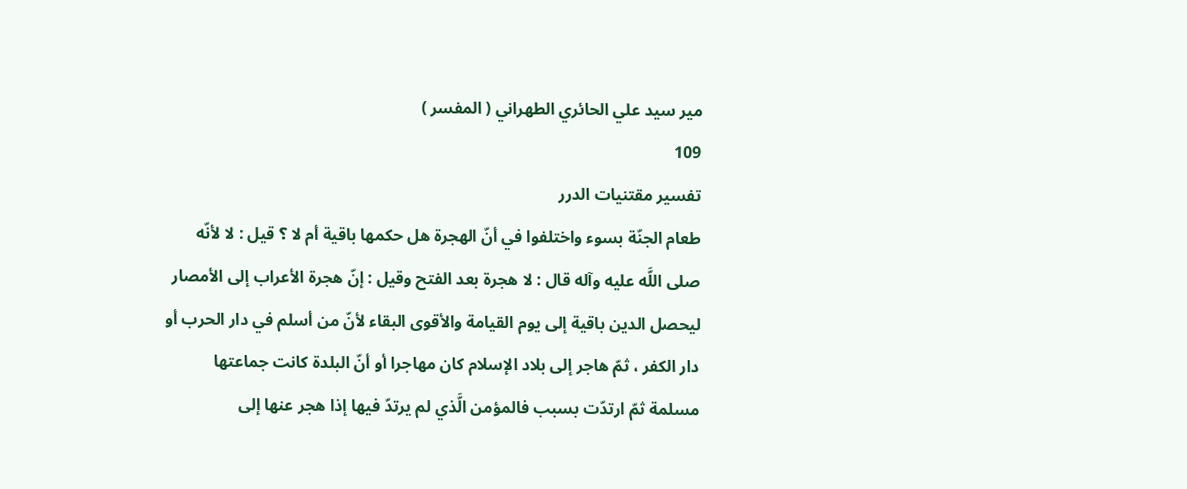مير سيد علي الحائري الطهراني ( المفسر )
109
تفسير مقتنيات الدرر
طعام الجنّة بسوء واختلفوا في أنّ الهجرة هل حكمها باقية أم لا ؟ قيل : لا لأنّه صلى اللَّه عليه وآله قال : لا هجرة بعد الفتح وقيل : إنّ هجرة الأعراب إلى الأمصار ليحصل الدين باقية إلى يوم القيامة والأقوى البقاء لأنّ من أسلم في دار الحرب أو دار الكفر ، ثمّ هاجر إلى بلاد الإسلام كان مهاجرا أو أنّ البلدة كانت جماعتها مسلمة ثمّ ارتدّت بسبب فالمؤمن الَّذي لم يرتدّ فيها إذا هجر عنها إلى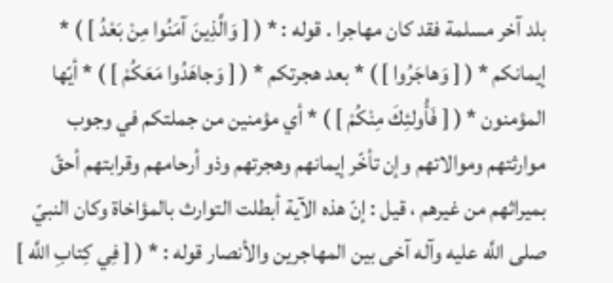بلد آخر مسلمة فقد كان مهاجرا . قوله : * ( [ وَالَّذِينَ آمَنُوا مِنْ بَعْدُ ] ) * إيمانكم * ( [ وَهاجَرُوا ] ) * بعد هجرتكم * ( [ وَجاهَدُوا مَعَكُمْ ] ) * أيّها المؤمنون * ( [ فَأُولئِكَ مِنْكُمْ ] ) * أي مؤمنين من جملتكم في وجوب موارثتهم وموالاتهم وإن تأخّر إيمانهم وهجرتهم وذو أرحامهم وقرابتهم أحقّ بميراثهم من غيرهم ، قيل : إنّ هذه الآية أبطلت التوارث بالمؤاخاة وكان النبيّ صلى اللَّه عليه وآله آخى بين المهاجرين والأنصار قوله : * ( [ فِي كِتابِ اللَّه ]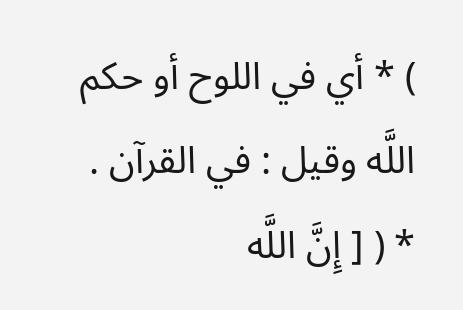) * أي في اللوح أو حكم اللَّه وقيل : في القرآن . * ( [ إِنَّ اللَّه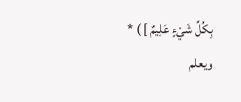بِكُلِّ شَيْءٍ عَلِيمٌ ] ) * ويعلم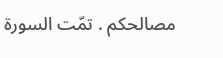مصالحكم . تمّت السورة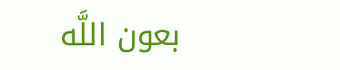بعون اللَّه